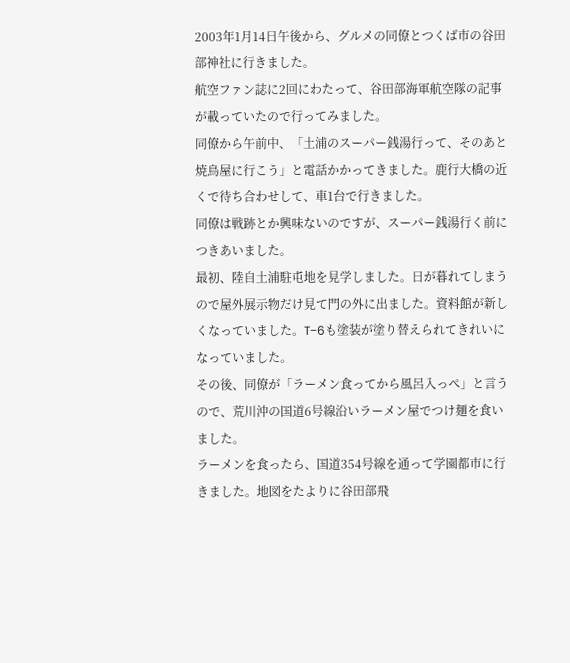2003年1月14日午後から、グルメの同僚とつくば市の谷田部神社に行きました。
航空ファン誌に2回にわたって、谷田部海軍航空隊の記事が載っていたので行ってみました。
同僚から午前中、「土浦のスーパー銭湯行って、そのあと焼鳥屋に行こう」と電話かかってきました。鹿行大橋の近くで待ち合わせして、車1台で行きました。
同僚は戦跡とか興味ないのですが、スーパー銭湯行く前につきあいました。
最初、陸自土浦駐屯地を見学しました。日が暮れてしまうので屋外展示物だけ見て門の外に出ました。資料館が新しくなっていました。T−6も塗装が塗り替えられてきれいになっていました。
その後、同僚が「ラーメン食ってから風呂入っぺ」と言うので、荒川沖の国道6号線沿いラーメン屋でつけ麺を食いました。
ラーメンを食ったら、国道354号線を通って学園都市に行きました。地図をたよりに谷田部飛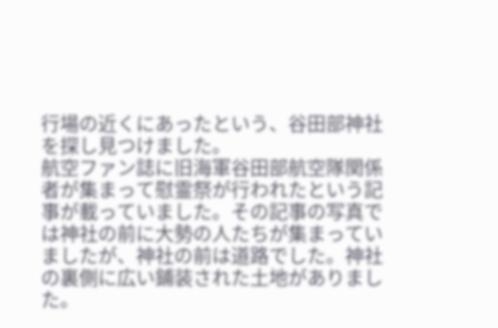行場の近くにあったという、谷田部神社を探し見つけました。
航空ファン誌に旧海軍谷田部航空隊関係者が集まって慰霊祭が行われたという記事が載っていました。その記事の写真では神社の前に大勢の人たちが集まっていましたが、神社の前は道路でした。神社の裏側に広い鋪装された土地がありました。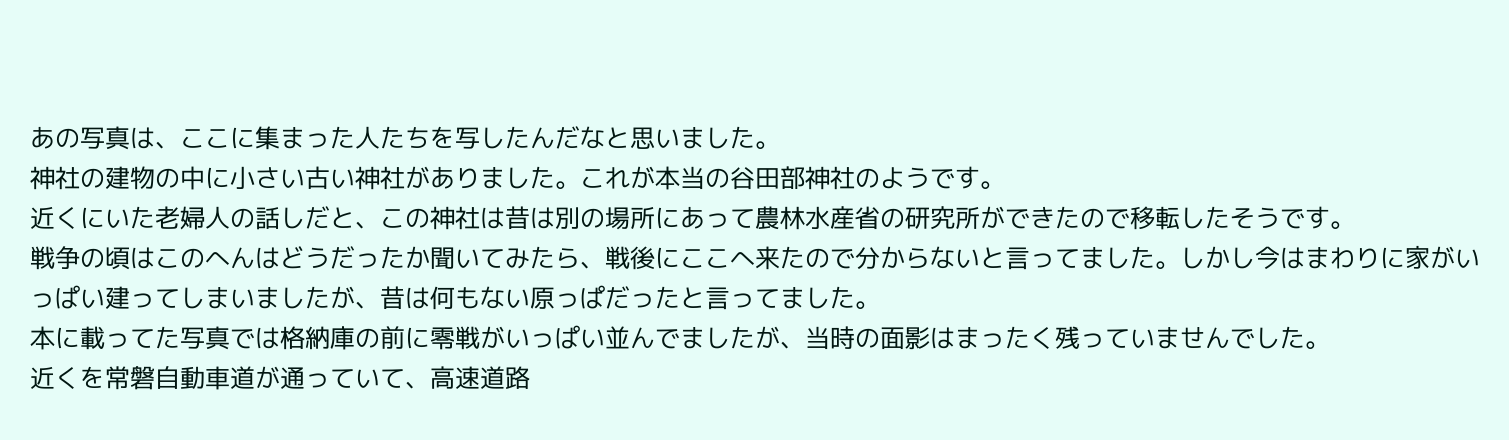あの写真は、ここに集まった人たちを写したんだなと思いました。
神社の建物の中に小さい古い神社がありました。これが本当の谷田部神社のようです。
近くにいた老婦人の話しだと、この神社は昔は別の場所にあって農林水産省の研究所ができたので移転したそうです。
戦争の頃はこのへんはどうだったか聞いてみたら、戦後にここへ来たので分からないと言ってました。しかし今はまわりに家がいっぱい建ってしまいましたが、昔は何もない原っぱだったと言ってました。
本に載ってた写真では格納庫の前に零戦がいっぱい並んでましたが、当時の面影はまったく残っていませんでした。
近くを常磐自動車道が通っていて、高速道路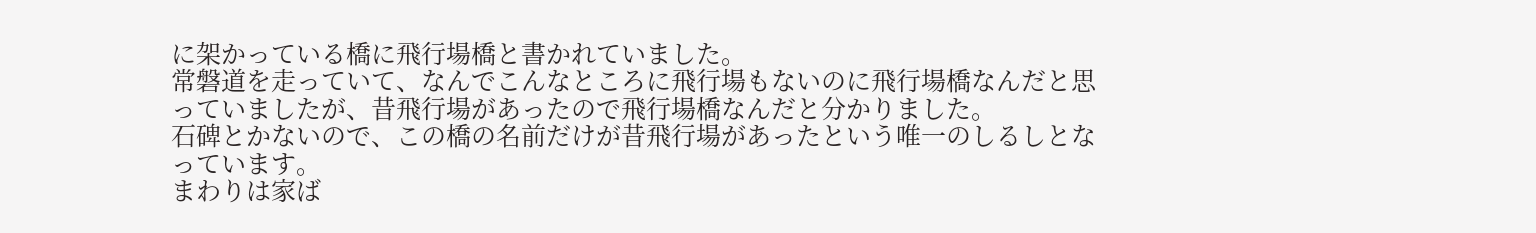に架かっている橋に飛行場橋と書かれていました。
常磐道を走っていて、なんでこんなところに飛行場もないのに飛行場橋なんだと思っていましたが、昔飛行場があったので飛行場橋なんだと分かりました。
石碑とかないので、この橋の名前だけが昔飛行場があったという唯一のしるしとなっています。
まわりは家ば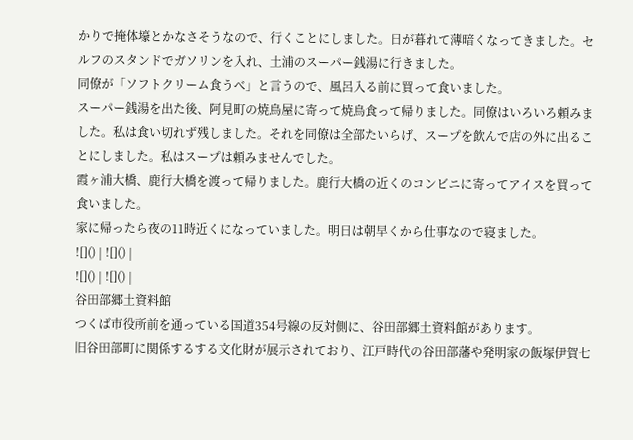かりで掩体壕とかなさそうなので、行くことにしました。日が暮れて薄暗くなってきました。セルフのスタンドでガソリンを入れ、土浦のスーパー銭湯に行きました。
同僚が「ソフトクリーム食うべ」と言うので、風呂入る前に買って食いました。
スーパー銭湯を出た後、阿見町の焼鳥屋に寄って焼鳥食って帰りました。同僚はいろいろ頼みました。私は食い切れず残しました。それを同僚は全部たいらげ、スープを飲んで店の外に出ることにしました。私はスープは頼みませんでした。
霞ヶ浦大橋、鹿行大橋を渡って帰りました。鹿行大橋の近くのコンビニに寄ってアイスを買って食いました。
家に帰ったら夜の11時近くになっていました。明日は朝早くから仕事なので寝ました。
![]() | ![]() |
![]() | ![]() |
谷田部郷土資料館
つくば市役所前を通っている国道354号線の反対側に、谷田部郷土資料館があります。
旧谷田部町に関係するする文化財が展示されており、江戸時代の谷田部藩や発明家の飯塚伊賀七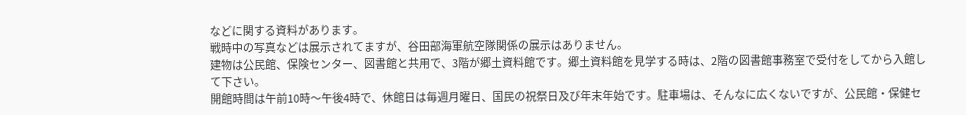などに関する資料があります。
戦時中の写真などは展示されてますが、谷田部海軍航空隊関係の展示はありません。
建物は公民館、保険センター、図書館と共用で、3階が郷土資料館です。郷土資料館を見学する時は、2階の図書館事務室で受付をしてから入館して下さい。
開館時間は午前10時〜午後4時で、休館日は毎週月曜日、国民の祝祭日及び年末年始です。駐車場は、そんなに広くないですが、公民館・保健セ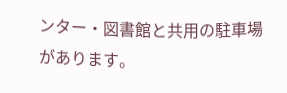ンター・図書館と共用の駐車場があります。